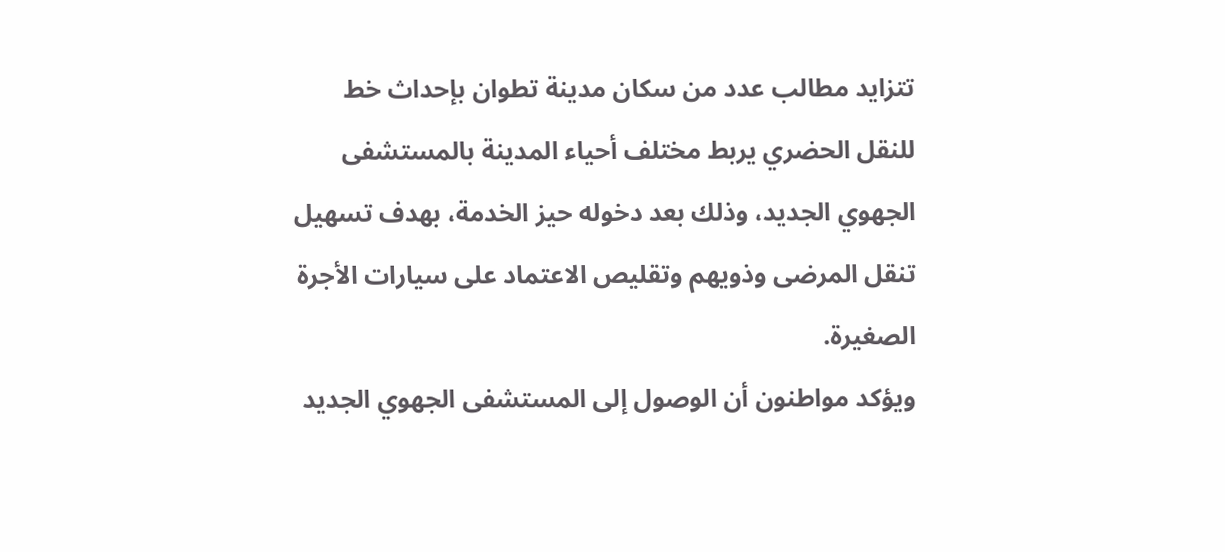تتزايد مطالب عدد من سكان مدينة تطوان بإحداث خط للنقل الحضري يربط مختلف أحياء المدينة بالمستشفى الجهوي الجديد، وذلك بعد دخوله حيز الخدمة، بهدف تسهيل تنقل المرضى وذويهم وتقليص الاعتماد على سيارات الأجرة الصغيرة.
ويؤكد مواطنون أن الوصول إلى المستشفى الجهوي الجديد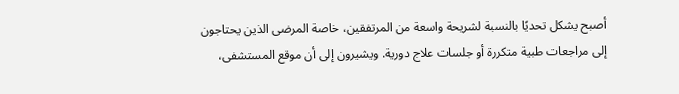أصبح يشكل تحديًا بالنسبة لشريحة واسعة من المرتفقين، خاصة المرضى الذين يحتاجون إلى مراجعات طبية متكررة أو جلسات علاج دورية. ويشيرون إلى أن موقع المستشفى،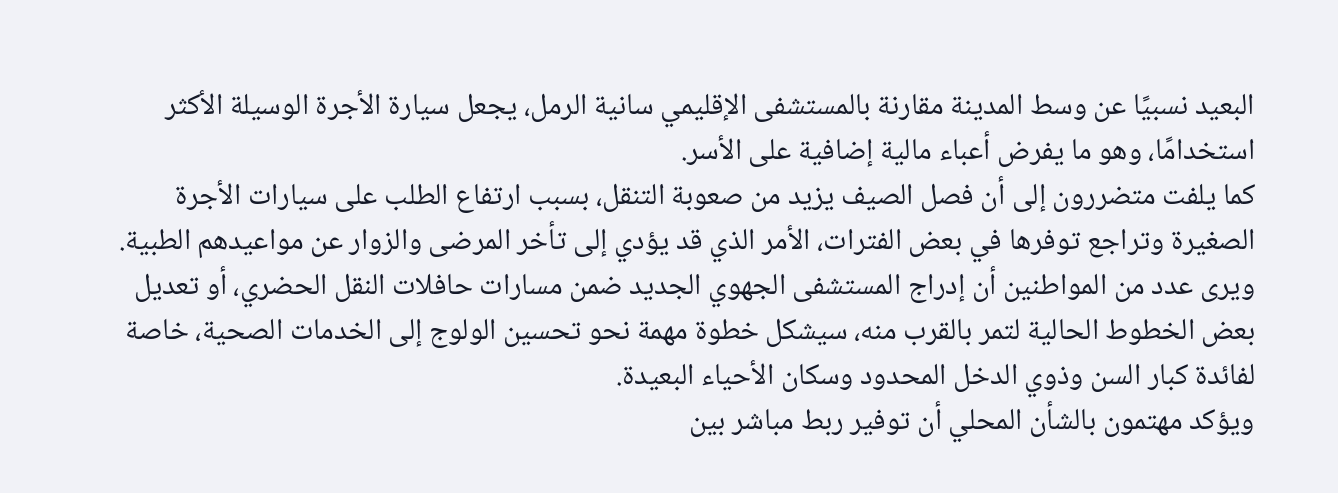البعيد نسبيًا عن وسط المدينة مقارنة بالمستشفى الإقليمي سانية الرمل، يجعل سيارة الأجرة الوسيلة الأكثر استخدامًا، وهو ما يفرض أعباء مالية إضافية على الأسر.
كما يلفت متضررون إلى أن فصل الصيف يزيد من صعوبة التنقل، بسبب ارتفاع الطلب على سيارات الأجرة الصغيرة وتراجع توفرها في بعض الفترات، الأمر الذي قد يؤدي إلى تأخر المرضى والزوار عن مواعيدهم الطبية.
ويرى عدد من المواطنين أن إدراج المستشفى الجهوي الجديد ضمن مسارات حافلات النقل الحضري، أو تعديل بعض الخطوط الحالية لتمر بالقرب منه، سيشكل خطوة مهمة نحو تحسين الولوج إلى الخدمات الصحية، خاصة لفائدة كبار السن وذوي الدخل المحدود وسكان الأحياء البعيدة.
ويؤكد مهتمون بالشأن المحلي أن توفير ربط مباشر بين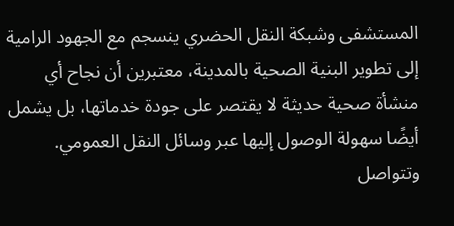المستشفى وشبكة النقل الحضري ينسجم مع الجهود الرامية إلى تطوير البنية الصحية بالمدينة، معتبرين أن نجاح أي منشأة صحية حديثة لا يقتصر على جودة خدماتها، بل يشمل أيضًا سهولة الوصول إليها عبر وسائل النقل العمومي.
وتتواصل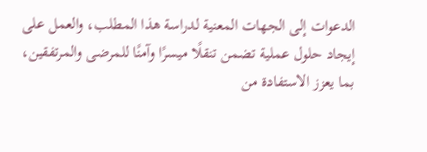الدعوات إلى الجهات المعنية لدراسة هذا المطلب، والعمل على إيجاد حلول عملية تضمن تنقلًا ميسرًا وآمنًا للمرضى والمرتفقين، بما يعزز الاستفادة من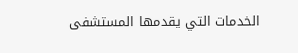الخدمات التي يقدمها المستشفى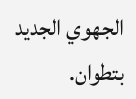الجهوي الجديد بتطوان.